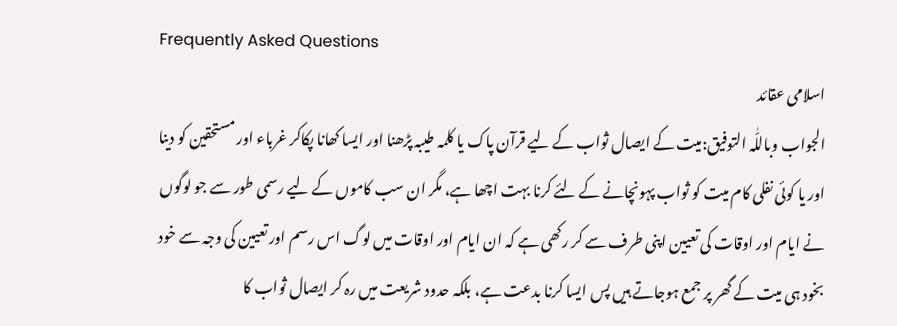Frequently Asked Questions
اسلامی عقائد
الجواب وباللّٰہ التوفیق:میت کے ایصال ثواب کے لیے قرآن پاک یا کلمہ طیبہ پڑھنا اور ایسا کھانا پکاکر غرباء اور مستحقین کو دینا اور یا کوئی نفلی کام میت کو ثواب پہونچانے کے لئے کرنا بہت اچھا ہے، مگر ان سب کاموں کے لیے رسمی طور سے جو لوگوں نے ایام اور اوقات کی تعیین اپنی طرف سے کر رکھی ہے کہ ان ایام اور اوقات میں لوگ اس رسم اور تعیین کی وجہ سے خود بخود ہی میت کے گھر پر جمع ہوجاتے ہیں پس ایسا کرنا بدعت ہے، بلکہ حدود شریعت میں رہ کر ایصال ثواب کا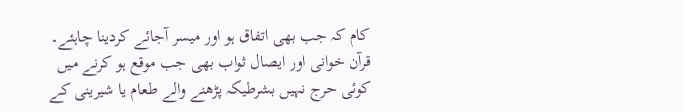کام کہ جب بھی اتفاق ہو اور میسر آجائے کردینا چاہئے۔ قرآن خوانی اور ایصال ثواب بھی جب موقع ہو کرنے میں کوئی حرج نہیں بشرطیکہ پڑھنے والے طعام یا شیرینی کے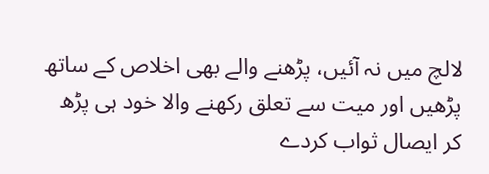لالچ میں نہ آئیں، پڑھنے والے بھی اخلاص کے ساتھ پڑھیں اور میت سے تعلق رکھنے والا خود ہی پڑھ کر ایصال ثواب کردے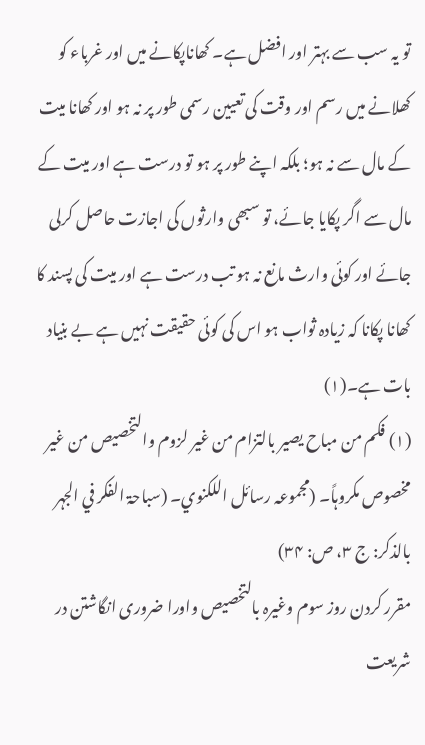تو یہ سب سے بہتر اور افضل ہے۔ کھاناپکانے میں اور غرباء کو کھلانے میں رسم اور وقت کی تعیین رسمی طور پر نہ ہو اور کھانا میت کے مال سے نہ ہو؛ بلکہ اپنے طور پر ہو تو درست ہے اور میت کے مال سے اگر پکایا جائے، تو سبھی وارثوں کی اجازت حاصل کرلی جائے اور کوئی وارث مانع نہ ہو تب درست ہے اور میت کی پسند کا کھانا پکانا کہ زیادہ ثواب ہو اس کی کوئی حقیقت نہیں ہے بے بنیاد بات ہے۔(۱)
(۱) فکم من مباح یصیر بالتزام من غیر لزوم والتخصیص من غیر مخصوص مکروہاً۔ (مجموعہ رسائل اللکنوي۔ (سباحۃ الفکر في الجہر بالذکر: ج ۳، ص: ۳۴)
مقرر کردن روز سوم وغیرہ بالتخصیص واورا ضروری انگاشتن در شریعت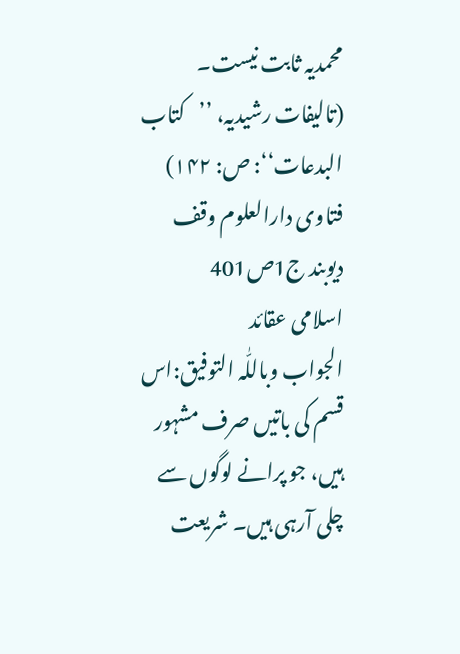محمدیہ ثابت نیست۔ (تالیفات رشیدیہ، ’’کتاب البدعات‘‘: ص: ۱۴۲)
فتاوی دارالعلوم وقف دیوبند ج1ص401
اسلامی عقائد
الجواب وباللّٰہ التوفیق:اس قسم کی باتیں صرف مشہور ہیں، جو پرانے لوگوں سے چلی آرہی ہیں۔ شریعت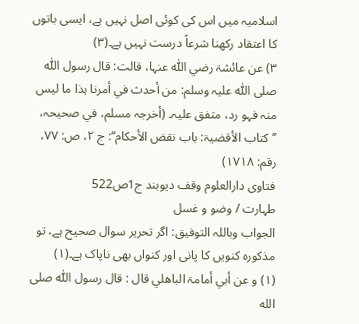اسلامیہ میں اس کی کوئی اصل نہیں ہے، ایسی باتوں کا اعتقاد رکھنا شرعاً درست نہیں ہے۔(۳)
۳) عن عائشۃ رضي اللّٰہ عنہا، قالت: قال رسول اللّٰہ صلی اللّٰہ علیہ وسلم: من أحدث في أمرنا ہذا ما لیس منہ فہو رد، متفق علیہ۔ (أخرجہ مسلم، في صحیحہ، ’’کتاب الأقضیۃ: باب نقض الأحکام‘‘: ج ۲، ص: ۷۷، رقم: ۱۷۱۸)
فتاوی دارالعلوم وقف دیوبند ج1ص522
طہارت / وضو و غسل
الجواب وباللہ التوفیق: اگر تحریر سوال صحیح ہے، تو مذکورہ کنویں کا پانی اور کنواں بھی ناپاک ہے۔(۱)
(۱) و عن أبي أمامۃ الباھلي قال : قال رسول اللّٰہ صلى الله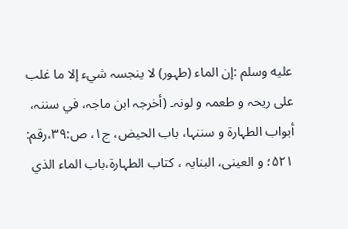عليه وسلم :إن الماء (طہور) لا ینجسہ شيء إلا ما غلب علی ریحہ و طعمہ و لونہ۔ (أخرجہ ابن ماجہ، في سننہ، أبواب الطہارۃ و سننہا، باب الحیض، ج۱، ص:۳۹،رقم: ۵۲۱؛ و العینی، البنایہ ، کتاب الطہارۃ،باب الماء الذي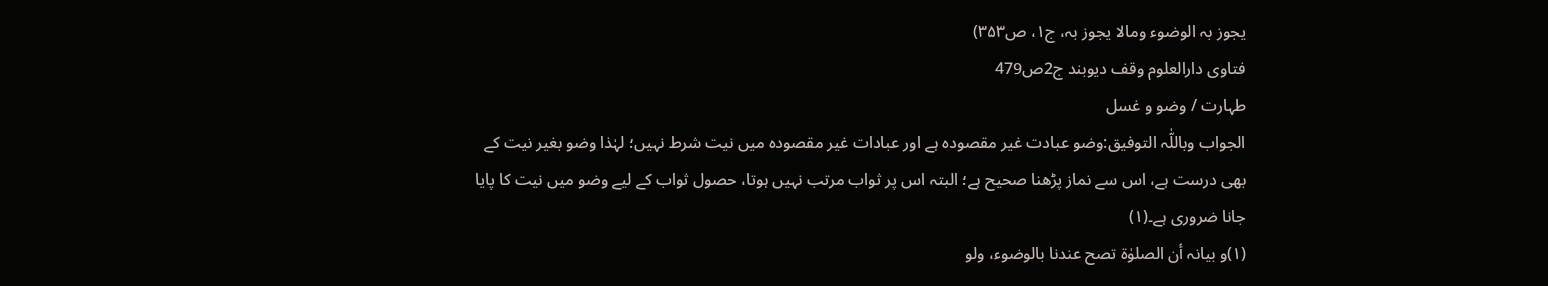یجوز بہ الوضوء ومالا یجوز بہ، ج۱، ص۳۵۳)
فتاوی دارالعلوم وقف دیوبند ج2ص479
طہارت / وضو و غسل
الجواب وباللّٰہ التوفیق:وضو عبادت غیر مقصودہ ہے اور عبادات غیر مقصودہ میں نیت شرط نہیں؛ لہٰذا وضو بغیر نیت کے بھی درست ہے، اس سے نماز پڑھنا صحیح ہے؛ البتہ اس پر ثواب مرتب نہیں ہوتا، حصول ثواب کے لیے وضو میں نیت کا پایا جانا ضروری ہے۔(۱)
(۱)و بیانہ أن الصلوٰۃ تصح عندنا بالوضوء، ولو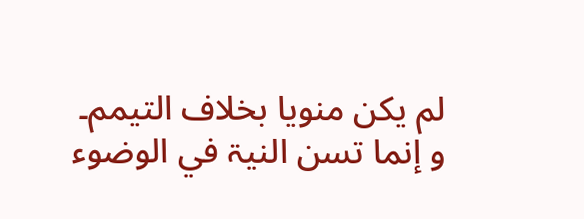لم یکن منویا بخلاف التیمم۔ و إنما تسن النیۃ في الوضوء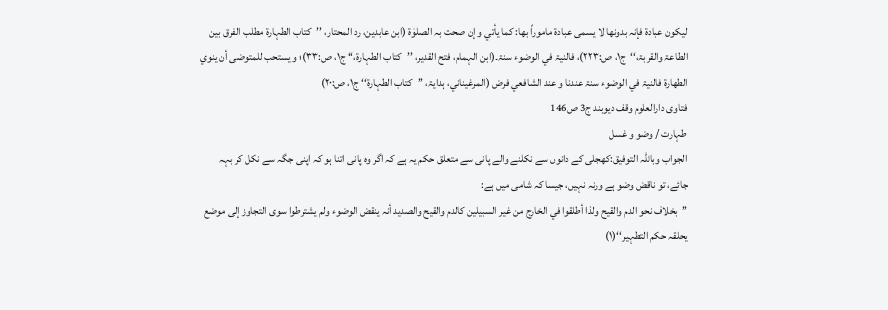لیکون عبادۃ فإنہ بدونھا لا یسمی عبادۃ ماموراً بھا: کما یأتي و إن صحت بہ الصلوٰۃ (ابن عابدین، رد المحتار، ’’کتاب الطہارۃ مطلب الفرق بین الطاعۃ والقربۃ،‘‘ج۱، ص:۲۲۳)، فالنیۃ في الوضوء سنۃ۔(ابن الہمام، فتح القدیر، ’’کتاب الطہارۃ،‘‘ ج۱، ص:۳۳)؛ و یستحب للمتوضی أن ینوي الطھارۃ فالنیۃ في الوضوء سنۃ عندنا و عند الشافعي فرض (المرغیناني، ہدایۃ، ’’کتاب الطہارۃ‘‘ ج۱، ص:۲۰)
فتاوی دارالعلوم وقف دیوبند ج3 ص146
طہارت / وضو و غسل
الجواب وباللّٰہ التوفیق:کھجلی کے دانوں سے نکلنے والے پانی سے متعلق حکم یہ ہے کہ اگر وہ پانی اتنا ہو کہ اپنی جگہ سے نکل کر بہہ جائے، تو ناقض وضو ہے ورنہ نہیں، جیسا کہ شامی میں ہے:
’’بخلاف نحو الدم والقیح ولذا أطلقوا في الخارج من غیر السبیلین کالدم والقیح والصدید أنہ ینقض الوضوء ولم یشترطوا سوی التجاوز إلی موضع یحلقہ حکم التطہیر‘‘(۱)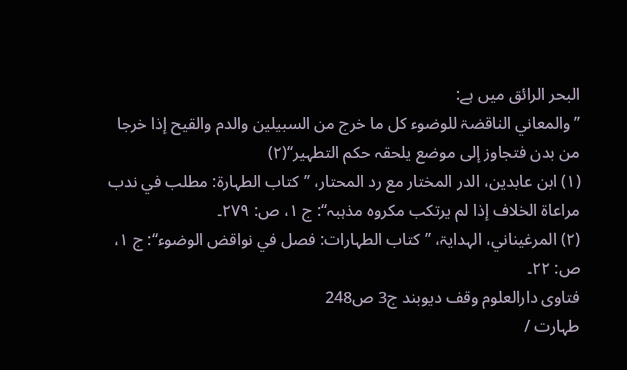البحر الرائق میں ہے:
’’والمعاني الناقضۃ للوضوء کل ما خرج من السبیلین والدم والقیح إذا خرجا من بدن فتجاوز إلی موضع یلحقہ حکم التطہیر‘‘(۲)
(۱) ابن عابدین، الدر المختار مع رد المحتار، ’’کتاب الطہارۃ: مطلب في ندب مراعاۃ الخلاف إذا لم یرتکب مکروہ مذہبہ‘‘: ج ۱، ص: ۲۷۹۔
(۲) المرغیناني، الہدایۃ، ’’کتاب الطہارات: فصل في نواقض الوضوء‘‘: ج ۱، ص: ۲۲۔
فتاوی دارالعلوم وقف دیوبند ج3 ص248
طہارت /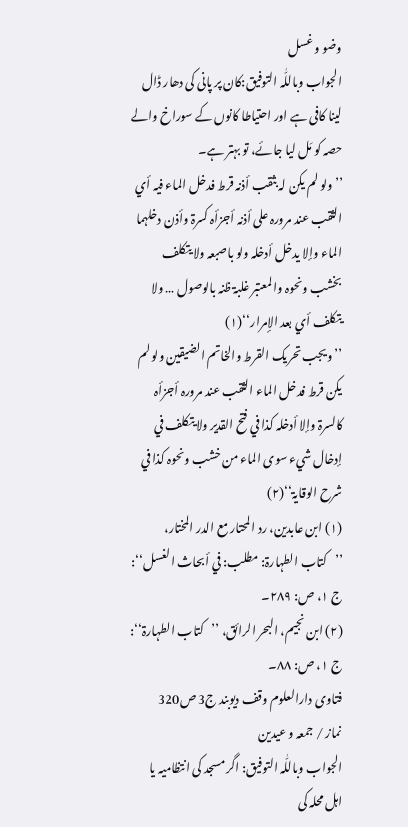وضو و غسل
الجواب وباللّٰہ التوفیق:کان پر پانی کی دھار ڈال لینا کافی ہے اور احتیاطا کانوں کے سوراخ والے حصہ کو مَل لیا جائے، تو بہتر ہے۔
’’ولو لم یکن لہ بثقب أذنہ قرط فدخل الماء فیہ أي الثقب عند مرورہ علی أذنہ أجزأہ کسرۃ وأذن دخلہما الماء وإلا یدخل أدخلہ ولو باصبعہ ولا یتکلف بخشب ونحوہ والمعتبر غلبۃ ظنہ بالوصول … ولا یتکلف أي بعد الإمرار‘‘(۱)
’’ویجب تحریک القرط والخاتم الضیقین ولو لم یکن قرط فدخل الماء الثقب عند مرورہ أجزأہ کالسرۃ وإلا أدخلہ کذا في فتح القدیر ولا یتکلف في إدخال شيء سوی الماء من خشب ونحوہ کذا في شرح الوقایۃ‘‘(۲)
(۱) ابن عابدین، رد المحتار مع الدر المختار، ’’کتاب الطہارۃ: مطلب: في أبحاث الغسل‘‘: ج ۱، ص: ۲۸۹۔
(۲) ابن نجیم، البحر الرائق، ’’کتاب الطہارۃ‘‘: ج ۱، ص: ۸۸۔
فتاوی دارالعلوم وقف دیوبند ج3 ص320
نماز / جمعہ و عیدین
الجواب وباللّٰہ التوفیق: اگر مسجد کی انتظامیہ یا اہل محلہ کی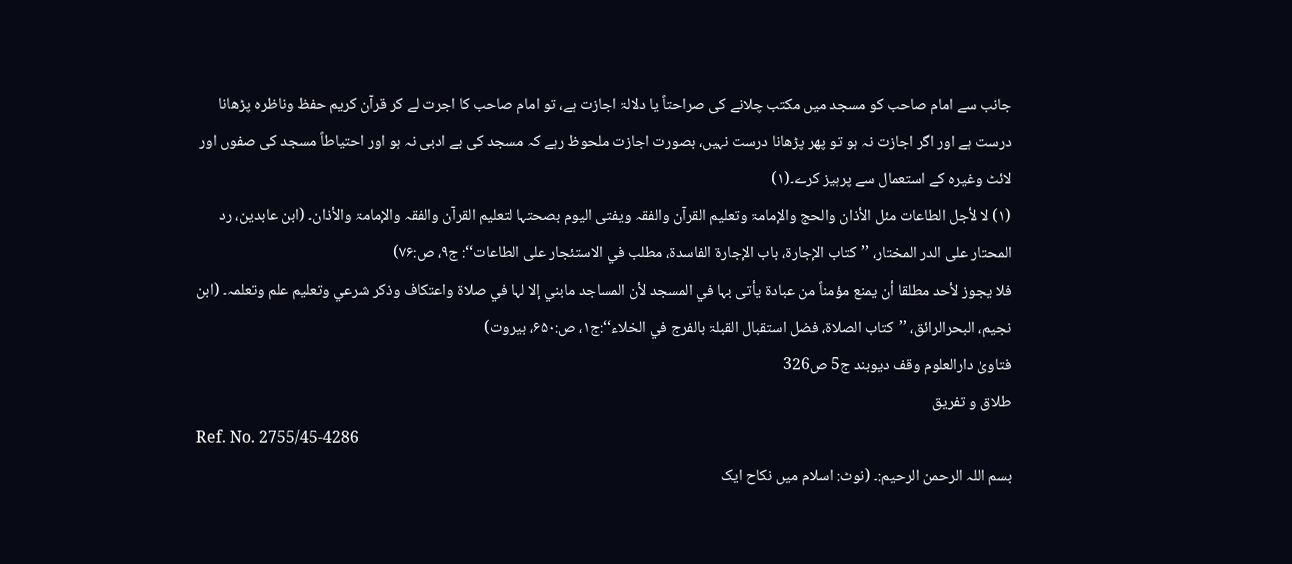جانب سے امام صاحب کو مسجد میں مکتب چلانے کی صراحتاً یا دلالۃ اجازت ہے، تو امام صاحب کا اجرت لے کر قرآن کریم حفظ وناظرہ پڑھانا درست ہے اور اگر اجازت نہ ہو تو پھر پڑھانا درست نہیں، بصورت اجازت ملحوظ رہے کہ مسجد کی بے ادبی نہ ہو اور احتیاطاً مسجد کی صفوں اور لائٹ وغیرہ کے استعمال سے پرہیز کرے۔(۱)
(۱) لا لأجل الطاعات مئل الأذان والحج والإمامۃ وتعلیم القرآن والفقہ ویفتی الیوم بصحتہا لتعلیم القرآن والفقہ والإمامۃ والأذان۔ (ابن عابدین، رد المحتار علی الدر المختار، ’’کتاب الإجارۃ، باب الإجارۃ الفاسدۃ، مطلب في الاستئجار علی الطاعات‘‘: ج۹، ص:۷۶)
فلا یجوز لأحد مطلقا أن یمنع مؤمناً من عبادۃ یأتی بہا في المسجد لأن المساجد مابني إلا لہا في صلاۃ واعتکاف وذکر شرعي وتعلیم علم وتعلمہ۔ (ابن نجیم، البحرالرائق، ’’کتاب الصلاۃ، فضل استقبال القبلۃ بالفرج في الخلاء‘‘:ج۱، ص:۶۵۰، بیروت)
فتاویٰ دارالعلوم وقف دیوبند ج5 ص326
طلاق و تفریق
Ref. No. 2755/45-4286
بسم اللہ الرحمن الرحیم:۔ (نوٹ: اسلام میں نکاح ایک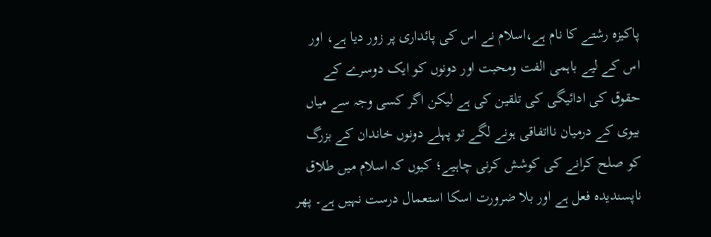پاکیزہ رشتے کا نام ہے،اسلام نے اس کی پائداری پر زور دیا ہے، اور اس کے لیے باہمی الفت ومحبت اور دونوں کو ایک دوسرے کے حقوق کی ادائیگی کی تلقین کی ہے لیکن اگر کسی وجہ سے میاں بیوی کے درمیان نااتفاقی ہونے لگے تو پہلے دونوں خاندان کے بزرگ کو صلح کرانے کی کوشش کرنی چاہیے؛ کیوں کہ اسلام میں طلاق ناپسندیدہ فعل ہے اور بلا ضرورت اسکا استعمال درست نہیں ہے۔ پھر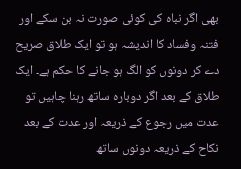بھی اگر نباہ کی کوئی صورت نہ بن سکے اور فتنہ وفساد کا اندیشہ ہو تو ایک طلاق صریح دے کر دونوں کو الگ ہو جانے کا حکم ہے۔ ایک طلاق کے بعد اگر دوبارہ ساتھ رہنا چاہیں تو عدت میں رجوع کے ذریعہ اور عدت کے بعد نکاح کے ذریعہ دونوں ساتھ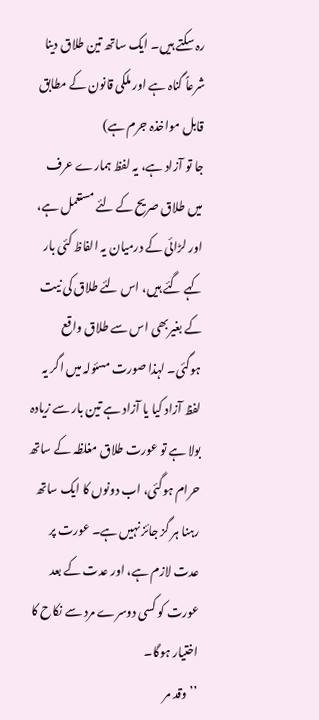رہ سکتے ہیں۔ ایک ساتھ تین طلاق دینا شرعاً گناہ ہے اور ملکی قانون کے مطابق قابل مواخذہ جرم ہے)
جا تو آزاد ہے، یہ لفظ ہمارے عرف میں طلاق صریح کے لئے مستعمل ہے، اور لڑائی کے درمیان یہ الفاظ کئی بار کہے گئے ہیں، اس لئے طلاق کی نیت کے بغیربھی اس سے طلاق واقع ہوگئی۔ لہذا صورت مسئولہ میں اگر یہ لفظ آزاد کیا یا آزاد ہے تین بار سے زیادہ بولا ہے تو عورت طلاق مغلظہ کے ساتھ حرام ہوگئی، اب دونوں کا ایک ساتھ رہنا ہر گز جائز نہیں ہے۔ عورت پر عدت لازم ہے، اور عدت کے بعد عورت کو کسی دوسرے مرد سے نکاح کا اختیار ہوگا۔
’’وقد مر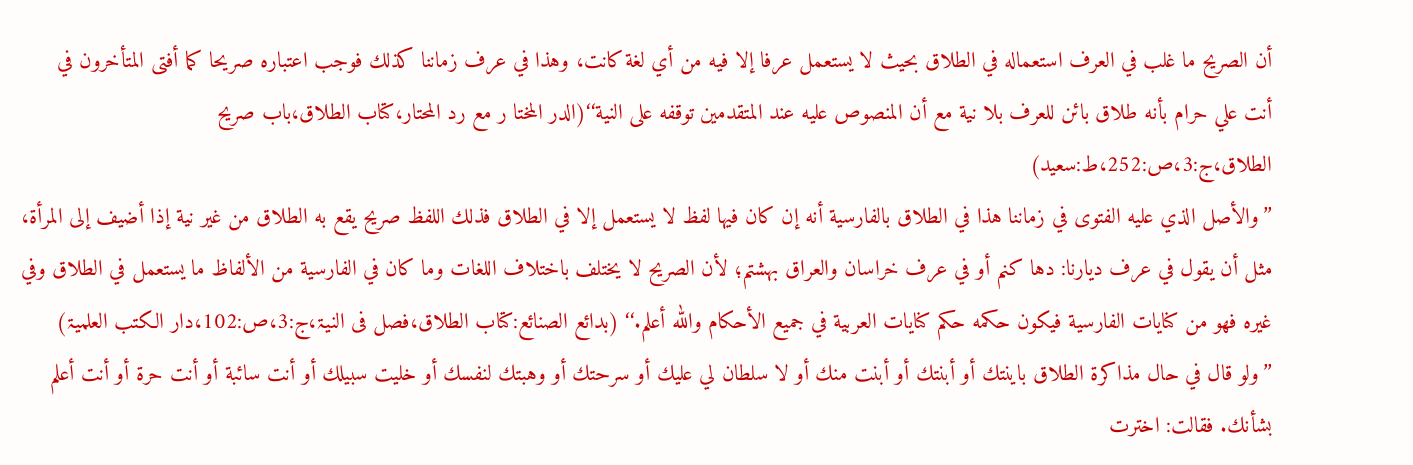أن الصريح ما غلب في العرف استعماله في الطلاق بحيث لا يستعمل عرفا إلا فيه من أي لغة كانت، وهذا في عرف زماننا كذلك فوجب اعتباره صريحا كما أفتى المتأخرون في أنت علي حرام بأنه طلاق بائن للعرف بلا نية مع أن المنصوص عليه عند المتقدمين توقفه على النية‘‘(الدر المختا ر مع رد المحتار،کتاب الطلاق،باب صریح الطلاق،ج:3،ص:252،ط:سعید)
’’والأصل الذي عليه الفتوى في زماننا هذا في الطلاق بالفارسية أنه إن كان فيها لفظ لا يستعمل إلا في الطلاق فذلك اللفظ صريح يقع به الطلاق من غير نية إذا أضيف إلى المرأة، مثل أن يقول في عرف ديارنا: دها كنم أو في عرف خراسان والعراق بهشتم؛ لأن الصريح لا يختلف باختلاف اللغات وما كان في الفارسية من الألفاظ ما يستعمل في الطلاق وفي غيره فهو من كنايات الفارسية فيكون حكمه حكم كنايات العربية في جميع الأحكام والله أعلم.‘‘ (بدائع الصنائع:کتاب الطلاق،فصل فی النیۃ،ج:3،ص:102،دار الکتب العلمیۃ)
’’ولو قال في حال مذاكرة الطلاق باينتك أو أبنتك أو أبنت منك أو لا سلطان لي عليك أو سرحتك أو وهبتك لنفسك أو خليت سبيلك أو أنت سائبة أو أنت حرة أو أنت أعلم بشأنك. فقالت: اخترت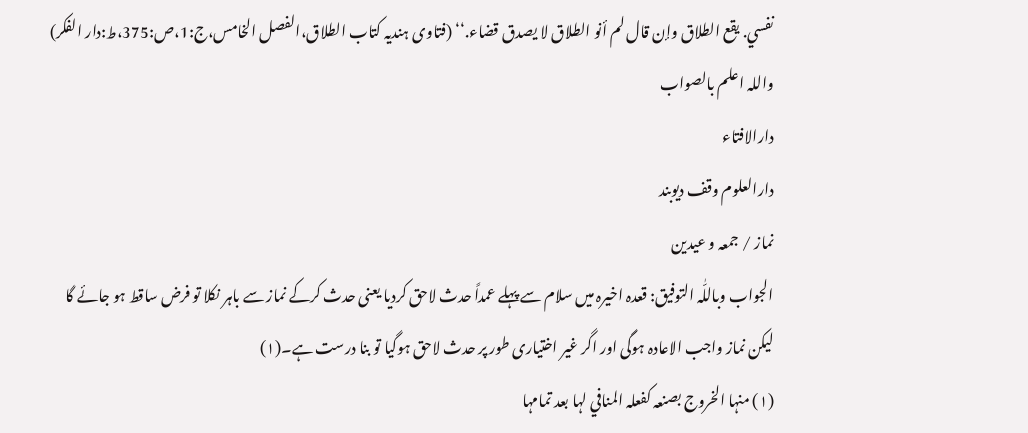نفسي. يقع الطلاق وإن قال لم أنو الطلاق لا يصدق قضاء.‘‘ (فتاوی ہندیہ کتاب الطلاق،الفصل الخامس،ج:1،ص:375،ط:دار الفکر)
واللہ اعلم بالصواب
دارالافتاء
دارالعلوم وقف دیوبند
نماز / جمعہ و عیدین
الجواب وباللّٰہ التوفیق: قعدہ اخیرہ میں سلام سے پہلے عمداً حدث لاحق کردیا یعنی حدث کرکے نماز سے باہر نکلا تو فرض ساقط ہو جائے گا لیکن نماز واجب الاعادہ ہوگی اور اگر غیر اختیاری طور پر حدث لاحق ہوگیا تو بنا درست ہے۔(۱)
(۱) منہا الخروج بصنعہ کفعلہ المنافي لہا بعد تمامہا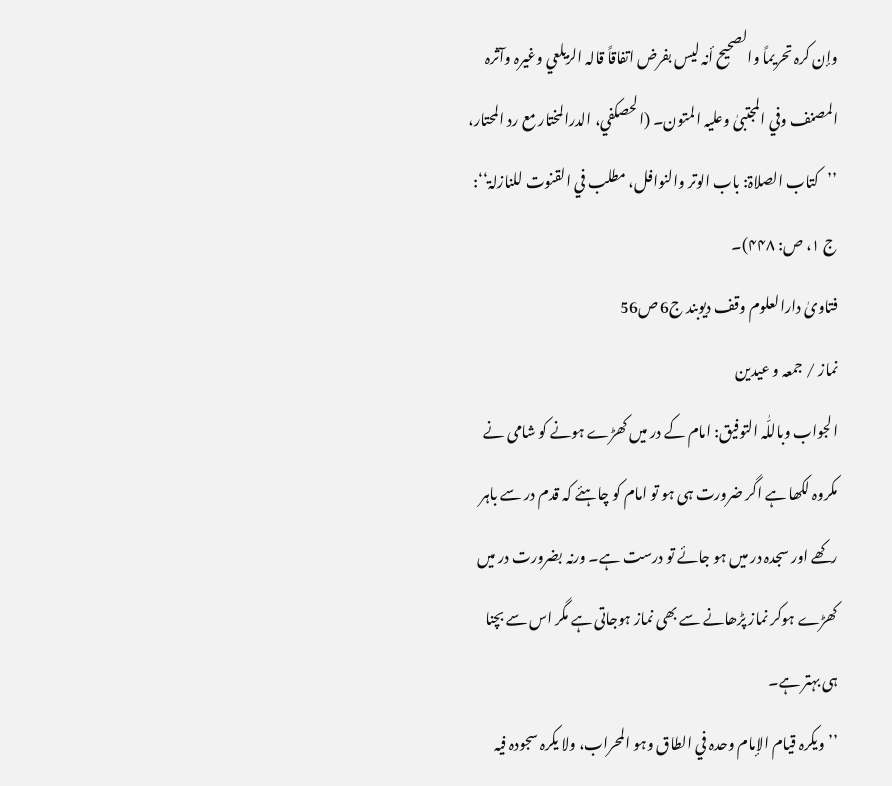وإن کرہ تحریماً والصحیح أنہ لیس بفرض اتفاقاً قالہ الزیلعي وغیرہ وآثرہ المصنف وفي المجتبیٰ وعلیہ المتون۔ (الحصکفي، الدرالمختار مع رد المحتار، ’’کتاب الصلاۃ: باب الوتر والنوافل، مطلب في القنوت للنازلۃ‘‘: ج ۱، ص: ۴۴۸)۔
فتاویٰ دارالعلوم وقف دیوبند ج6 ص56
نماز / جمعہ و عیدین
الجواب وباللّٰہ التوفیق: امام کے در میں کھڑے ہونے کو شامی نے مکروہ لکھا ہے اگر ضرورت ہی ہو تو امام کو چاہئے کہ قدم در سے باہر رکھے اور سجدہ در میں ہو جائے تو درست ہے۔ ورنہ بضرورت در میں کھڑے ہوکر نماز پڑھانے سے بھی نماز ہوجاتی ہے مگر اس سے بچنا ہی بہتر ہے۔
’’ویکرہ قیام الإمام وحدہ في الطاق وہو المحراب، ولا یکرہ سجودہ فیہ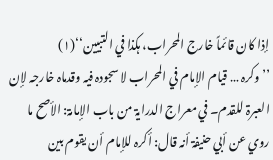إذا کان قائماً خارج المحراب، ہکذا في التبیین‘‘(۱)
’’وکرہ … قیام الإمام في المحراب لا سجودہ فیہ وقدماہ خارجہ لإن العبرۃ للقدم۔ في معراج الدرایۃ من باب الإمامۃ: الأصح ما روي عن أبي حنیفۃ أنہ قال: أکرہ للإمام أن یقوم بین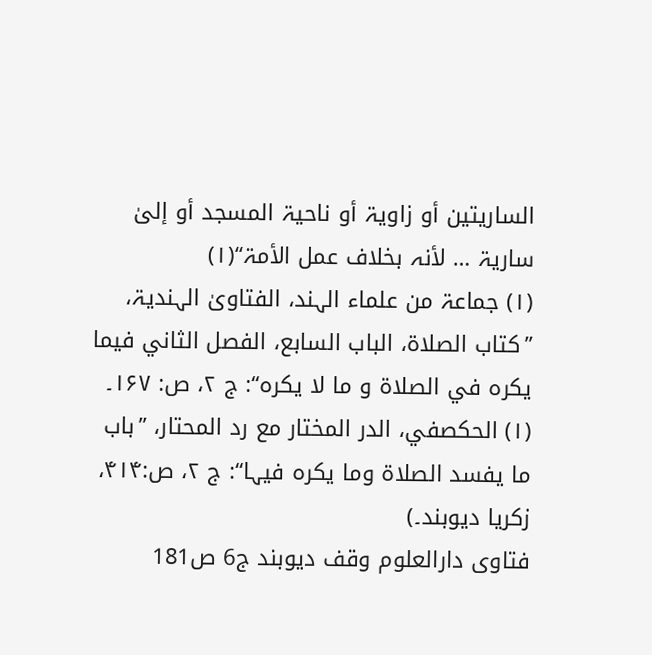الساریتین أو زاویۃ أو ناحیۃ المسجد أو إلیٰ ساریۃ … لأنہ بخلاف عمل الأمۃ‘‘(۱)
(۱) جماعۃ من علماء الہند، الفتاویٰ الہندیۃ، ’’کتاب الصلاۃ، الباب السابع، الفصل الثاني فیما یکرہ في الصلاۃ و ما لا یکرہ‘‘: ج ۲، ص: ۱۶۷۔
(۱) الحکصفي، الدر المختار مع رد المحتار، ’’باب ما یفسد الصلاۃ وما یکرہ فیہا‘‘: ج ۲، ص:۴۱۴، زکریا دیوبند۔)
فتاوی دارالعلوم وقف دیوبند ج6 ص181